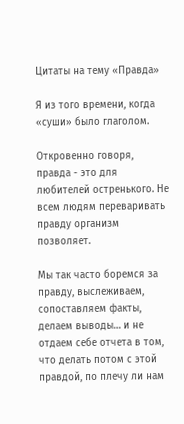Цитаты на тему «Правда»

Я из того времени, когда «суши» было глаголом.

Откровенно говоря, правда - это для любителей остренького. Не всем людям переваривать правду организм позволяет.

Мы так часто боремся за правду, выслеживаем, сопоставляем факты, делаем выводы… и не отдаем себе отчета в том, что делать потом с этой правдой, по плечу ли нам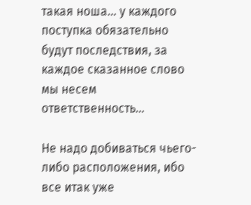такая ноша… у каждого поступка обязательно будут последствия, за каждое сказанное слово мы несем ответственность…

Не надо добиваться чьего-либо расположения, ибо все итак уже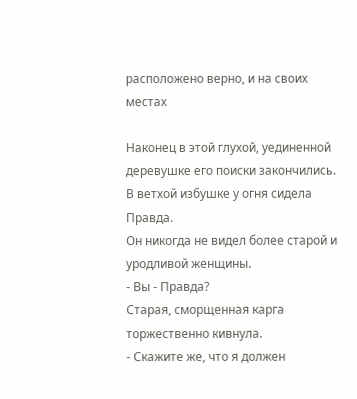расположено верно, и на своих местах

Наконец в этой глухой, уединенной деревушке его поиски закончились. В ветхой избушке у огня сидела Правда.
Он никогда не видел более старой и уродливой женщины.
- Вы - Правда?
Старая, сморщенная карга торжественно кивнула.
- Скажите же, что я должен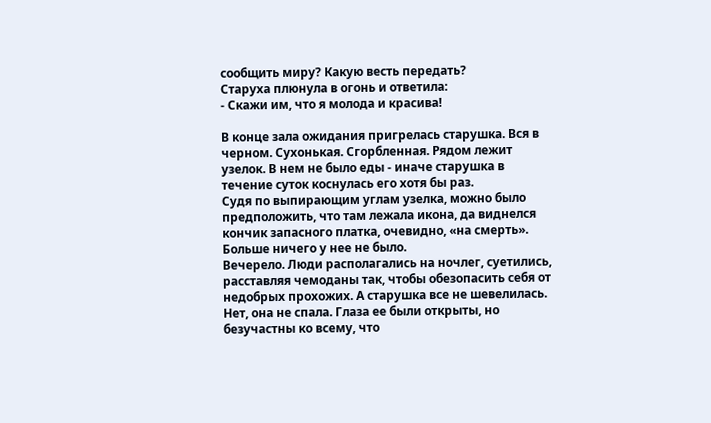сообщить миру? Какую весть передать?
Старуха плюнула в огонь и ответила:
- Скажи им, что я молода и красива!

В конце зала ожидания пригрелась старушка. Вся в черном. Сухонькая. Сгорбленная. Рядом лежит узелок. В нем не было еды - иначе старушка в течение суток коснулась его хотя бы раз.
Судя по выпирающим углам узелка, можно было предположить, что там лежала икона, да виднелся кончик запасного платка, очевидно, «на смерть». Больше ничего у нее не было.
Вечерело. Люди располагались на ночлег, суетились, расставляя чемоданы так, чтобы обезопасить себя от недобрых прохожих. А старушка все не шевелилась. Нет, она не спала. Глаза ее были открыты, но безучастны ко всему, что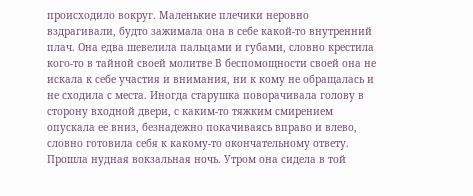происходило вокруг. Маленькие плечики неровно вздрагивали, будто зажимала она в себе какой-то внутренний плач. Она едва шевелила пальцами и губами, словно крестила кого-то в тайной своей молитве В беспомощности своей она не искала к себе участия и внимания, ни к кому не обращалась и не сходила с места. Иногда старушка поворачивала голову в сторону входной двери, с каким-то тяжким смирением опускала ее вниз, безнадежно покачиваясь вправо и влево, словно готовила себя к какому-то окончательному ответу. Прошла нудная вокзальная ночь. Утром она сидела в той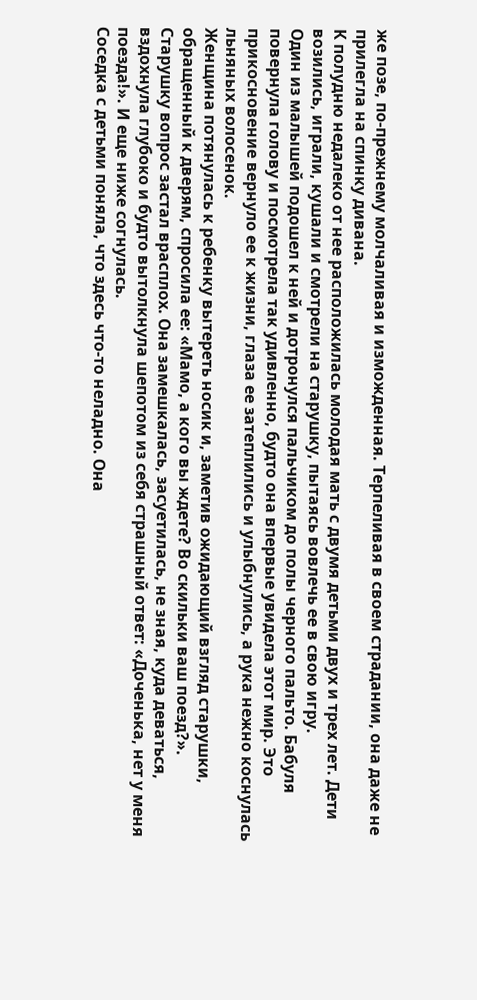же позе, по-прежнему молчаливая и изможденная. Терпеливая в своем страдании, она даже не прилегла на спинку дивана.
К полудню недалеко от нее расположилась молодая мать с двумя детьми двух и трех лет. Дети возились, играли, кушали и смотрели на старушку, пытаясь вовлечь ее в свою игру.
Один из малышей подошел к ней и дотронулся пальчиком до полы черного пальто. Бабуля повернула голову и посмотрела так удивленно, будто она впервые увидела этот мир. Это прикосновение вернуло ее к жизни, глаза ее затеплились и улыбнулись, а рука нежно коснулась льняных волосенок.
Женщина потянулась к ребенку вытереть носик и, заметив ожидающий взгляд старушки, обращенный к дверям, спросила ее: «Мамо, а кого вы ждете? Во скильки ваш поезд?».
Старушку вопрос застал врасплох. Она замешкалась, засуетилась, не зная, куда деваться, вздохнула глубоко и будто вытолкнула шепотом из себя страшный ответ: «Доченька, нет у меня поезда!». И еще ниже согнулась.
Соседка с детьми поняла, что здесь что-то неладно. Она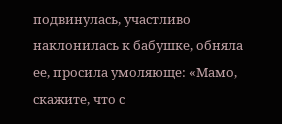подвинулась, участливо наклонилась к бабушке, обняла ее, просила умоляюще: «Мамо, скажите, что с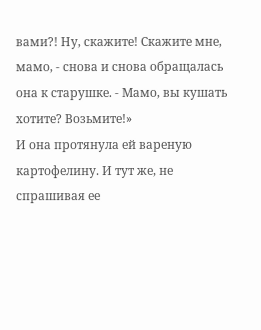вами?! Ну, скажите! Скажите мне, мамо, - снова и снова обращалась она к старушке. - Мамо, вы кушать хотите? Возьмите!»
И она протянула ей вареную картофелину. И тут же, не спрашивая ее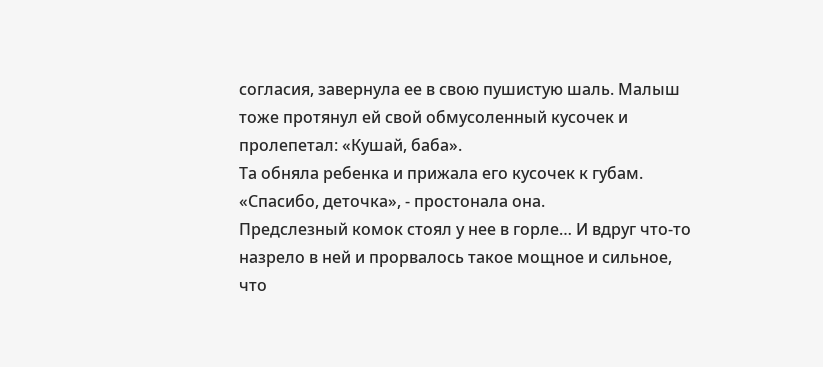согласия, завернула ее в свою пушистую шаль. Малыш тоже протянул ей свой обмусоленный кусочек и пролепетал: «Кушай, баба».
Та обняла ребенка и прижала его кусочек к губам. «Спасибо, деточка», - простонала она.
Предслезный комок стоял у нее в горле… И вдруг что-то назрело в ней и прорвалось такое мощное и сильное, что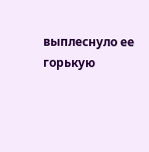выплеснуло ее горькую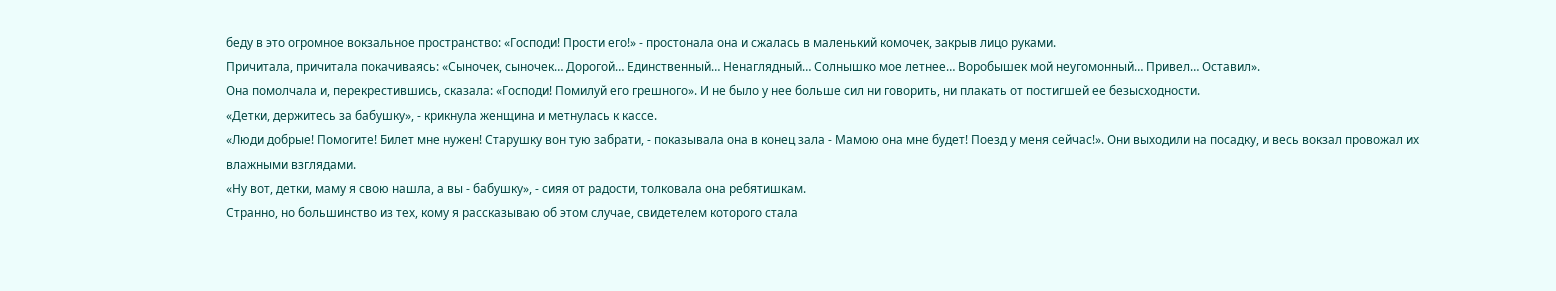беду в это огромное вокзальное пространство: «Господи! Прости его!» - простонала она и сжалась в маленький комочек, закрыв лицо руками.
Причитала, причитала покачиваясь: «Сыночек, сыночек… Дорогой… Единственный… Ненаглядный… Солнышко мое летнее… Воробышек мой неугомонный… Привел… Оставил».
Она помолчала и, перекрестившись, сказала: «Господи! Помилуй его грешного». И не было у нее больше сил ни говорить, ни плакать от постигшей ее безысходности.
«Детки, держитесь за бабушку», - крикнула женщина и метнулась к кассе.
«Люди добрые! Помогите! Билет мне нужен! Старушку вон тую забрати, - показывала она в конец зала - Мамою она мне будет! Поезд у меня сейчас!». Они выходили на посадку, и весь вокзал провожал их влажными взглядами.
«Ну вот, детки, маму я свою нашла, а вы - бабушку», - сияя от радости, толковала она ребятишкам.
Странно, но большинство из тех, кому я рассказываю об этом случае, свидетелем которого стала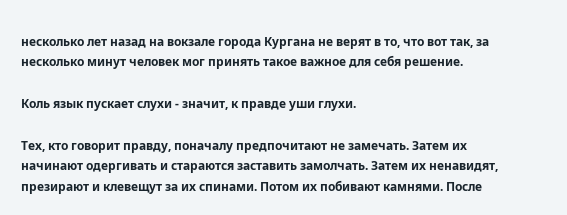несколько лет назад на вокзале города Кургана не верят в то, что вот так, за несколько минут человек мог принять такое важное для себя решение.

Коль язык пускает слухи - значит, к правде уши глухи.

Тех, кто говорит правду, поначалу предпочитают не замечать. Затем их начинают одергивать и стараются заставить замолчать. Затем их ненавидят, презирают и клевещут за их спинами. Потом их побивают камнями. После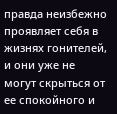правда неизбежно проявляет себя в жизнях гонителей, и они уже не могут скрыться от ее спокойного и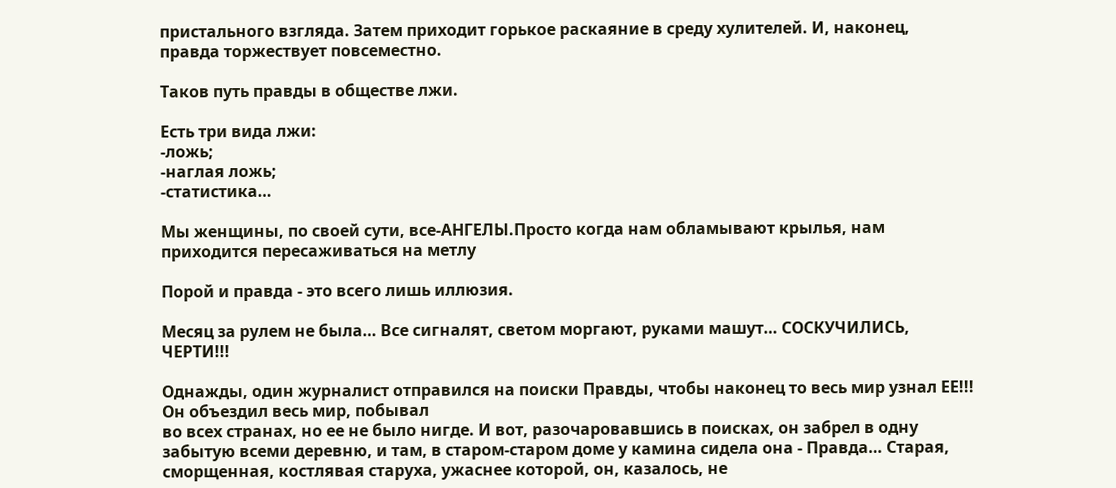пристального взгляда. Затем приходит горькое раскаяние в среду хулителей. И, наконец, правда торжествует повсеместно.

Таков путь правды в обществе лжи.

Есть три вида лжи:
-ложь;
-наглая ложь;
-статистика…

Мы женщины, по своей сути, все-АНГЕЛЫ.Просто когда нам обламывают крылья, нам приходится пересаживаться на метлу

Порой и правда - это всего лишь иллюзия.

Месяц за рулем не была… Все сигналят, светом моргают, руками машут… СОСКУЧИЛИСЬ, ЧЕРТИ!!!

Однажды, один журналист отправился на поиски Правды, чтобы наконец то весь мир узнал ЕЕ!!! Он объездил весь мир, побывал
во всех странах, но ее не было нигде. И вот, разочаровавшись в поисках, он забрел в одну забытую всеми деревню, и там, в старом-старом доме у камина сидела она - Правда… Старая, сморщенная, костлявая старуха, ужаснее которой, он, казалось, не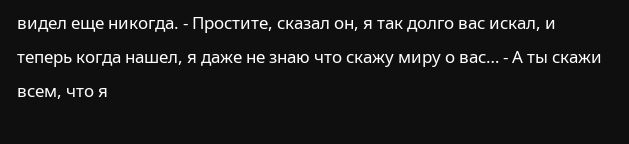видел еще никогда. - Простите, сказал он, я так долго вас искал, и теперь когда нашел, я даже не знаю что скажу миру о вас… - А ты скажи всем, что я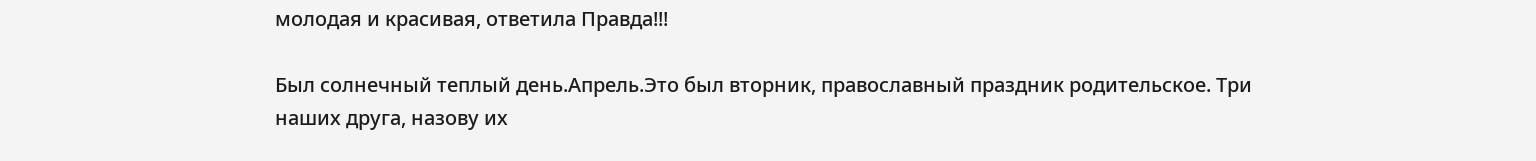молодая и красивая, ответила Правда!!!

Был солнечный теплый день.Апрель.Это был вторник, православный праздник родительское. Три наших друга, назову их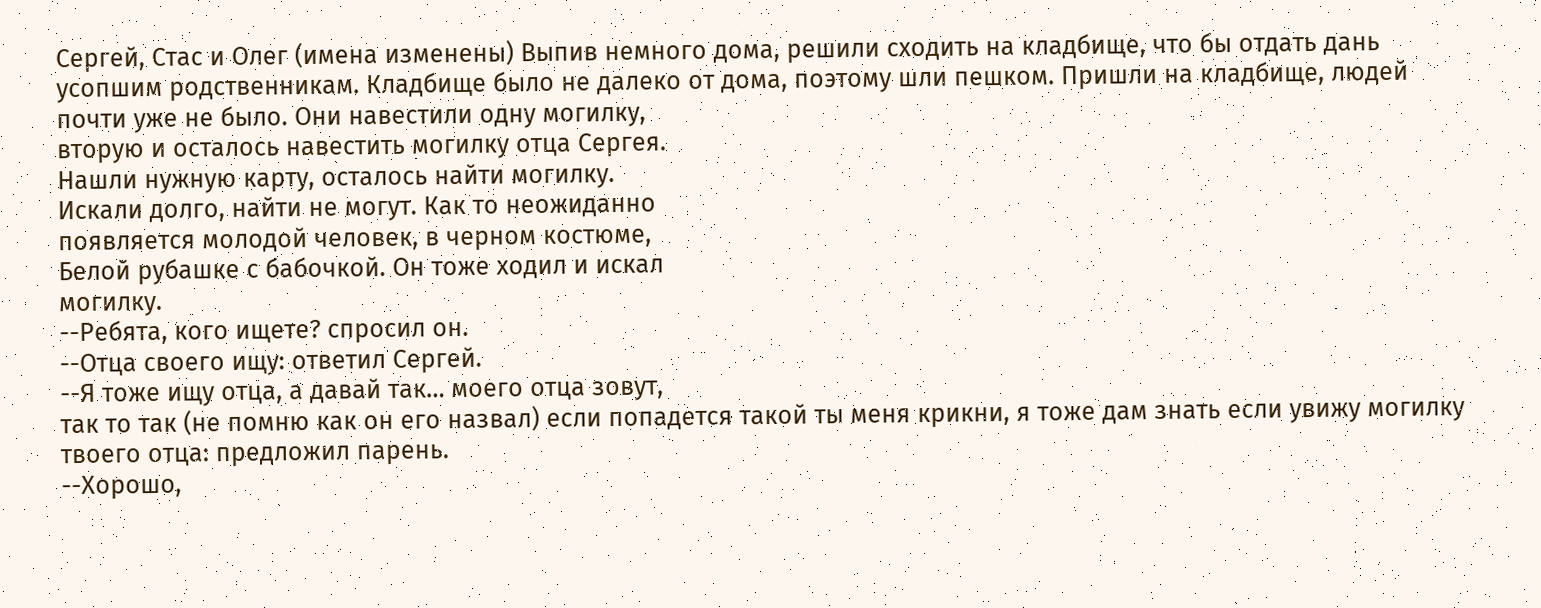Сергей, Стас и Олег (имена изменены) Выпив немного дома, решили сходить на кладбище, что бы отдать дань усопшим родственникам. Кладбище было не далеко от дома, поэтому шли пешком. Пришли на кладбище, людей почти уже не было. Они навестили одну могилку,
вторую и осталось навестить могилку отца Сергея.
Нашли нужную карту, осталось найти могилку.
Искали долго, найти не могут. Как то неожиданно
появляется молодой человек, в черном костюме,
Белой рубашке с бабочкой. Он тоже ходил и искал
могилку.
--Ребята, кого ищете? спросил он.
--Отца своего ищу: ответил Сергей.
--Я тоже ищу отца, а давай так… моего отца зовут,
так то так (не помню как он его назвал) если попадется такой ты меня крикни, я тоже дам знать если увижу могилку твоего отца: предложил парень.
--Хорошо,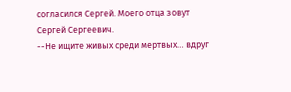согласился Сергей. Моего отца зовут
Сергей Сергеевич.
--Не ищите живых среди мертвых… вдруг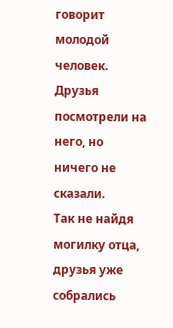говорит молодой человек.
Друзья посмотрели на него, но ничего не сказали.
Так не найдя могилку отца, друзья уже собрались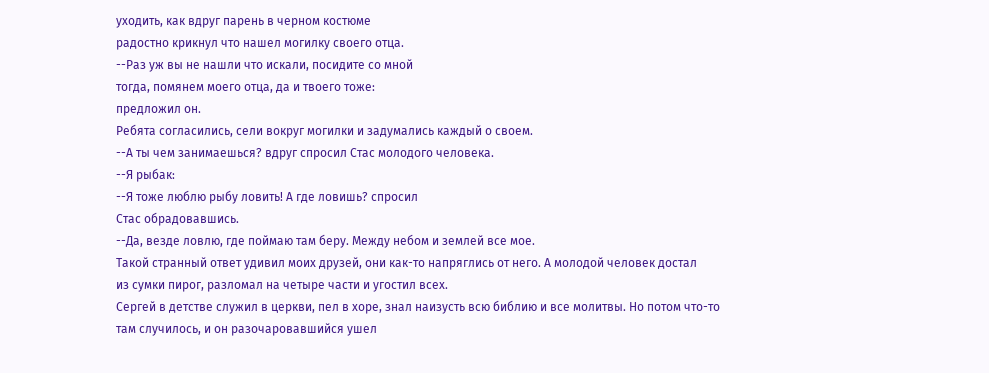уходить, как вдруг парень в черном костюме
радостно крикнул что нашел могилку своего отца.
--Раз уж вы не нашли что искали, посидите со мной
тогда, помянем моего отца, да и твоего тоже:
предложил он.
Ребята согласились, сели вокруг могилки и задумались каждый о своем.
--А ты чем занимаешься? вдруг спросил Стас молодого человека.
--Я рыбак:
--Я тоже люблю рыбу ловить! А где ловишь? спросил
Стас обрадовавшись.
--Да, везде ловлю, где поймаю там беру. Между небом и землей все мое.
Такой странный ответ удивил моих друзей, они как-то напряглись от него. А молодой человек достал
из сумки пирог, разломал на четыре части и угостил всех.
Сергей в детстве служил в церкви, пел в хоре, знал наизусть всю библию и все молитвы. Но потом что-то там случилось, и он разочаровавшийся ушел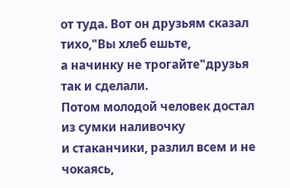от туда. Вот он друзьям сказал тихо,"Вы хлеб ешьте,
а начинку не трогайте"друзья так и сделали.
Потом молодой человек достал из сумки наливочку
и стаканчики, разлил всем и не чокаясь,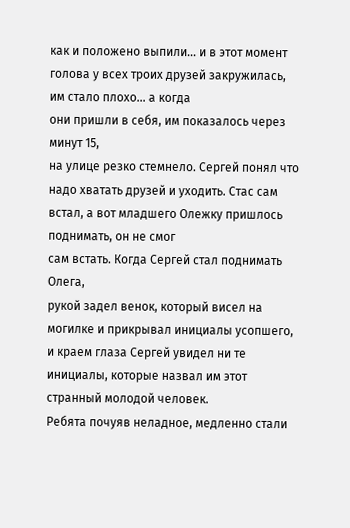как и положено выпили… и в этот момент голова у всех троих друзей закружилась, им стало плохо… а когда
они пришли в себя, им показалось через минут 15,
на улице резко стемнело. Сергей понял что надо хватать друзей и уходить. Стас сам встал, а вот младшего Олежку пришлось поднимать, он не смог
сам встать. Когда Сергей стал поднимать Олега,
рукой задел венок, который висел на могилке и прикрывал инициалы усопшего, и краем глаза Сергей увидел ни те инициалы, которые назвал им этот странный молодой человек.
Ребята почуяв неладное, медленно стали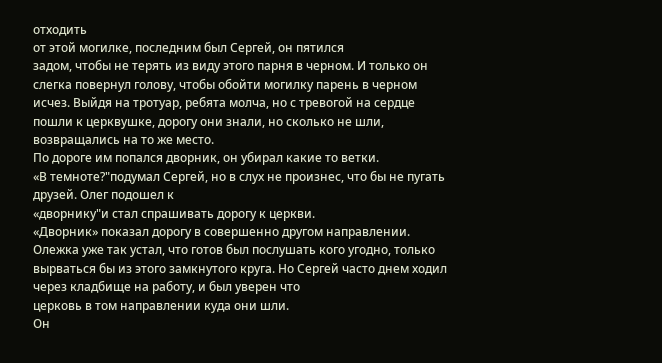отходить
от этой могилке, последним был Сергей, он пятился
задом, чтобы не терять из виду этого парня в черном. И только он слегка повернул голову, чтобы обойти могилку парень в черном исчез. Выйдя на тротуар, ребята молча, но с тревогой на сердце
пошли к церквушке, дорогу они знали, но сколько не шли, возвращались на то же место.
По дороге им попался дворник, он убирал какие то ветки.
«В темноте?"подумал Сергей, но в слух не произнес, что бы не пугать друзей. Олег подошел к
«дворнику"и стал спрашивать дорогу к церкви.
«Дворник» показал дорогу в совершенно другом направлении. Олежка уже так устал, что готов был послушать кого угодно, только вырваться бы из этого замкнутого круга. Но Сергей часто днем ходил через кладбище на работу, и был уверен что
церковь в том направлении куда они шли.
Он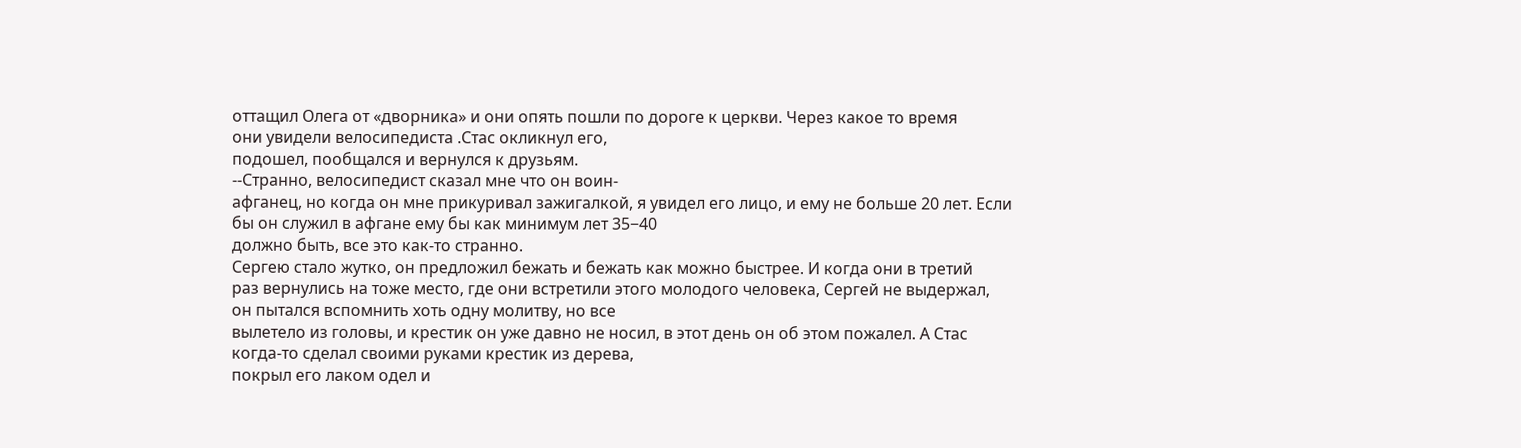оттащил Олега от «дворника» и они опять пошли по дороге к церкви. Через какое то время
они увидели велосипедиста .Стас окликнул его,
подошел, пообщался и вернулся к друзьям.
--Странно, велосипедист сказал мне что он воин-
афганец, но когда он мне прикуривал зажигалкой, я увидел его лицо, и ему не больше 20 лет. Если бы он служил в афгане ему бы как минимум лет 35−40
должно быть, все это как-то странно.
Сергею стало жутко, он предложил бежать и бежать как можно быстрее. И когда они в третий
раз вернулись на тоже место, где они встретили этого молодого человека, Сергей не выдержал,
он пытался вспомнить хоть одну молитву, но все
вылетело из головы, и крестик он уже давно не носил, в этот день он об этом пожалел. А Стас
когда-то сделал своими руками крестик из дерева,
покрыл его лаком одел и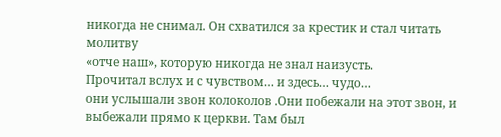никогда не снимал. Он схватился за крестик и стал читать молитву
«отче наш», которую никогда не знал наизусть.
Прочитал вслух и с чувством… и здесь… чудо…
они услышали звон колоколов .Они побежали на этот звон, и выбежали прямо к церкви. Там был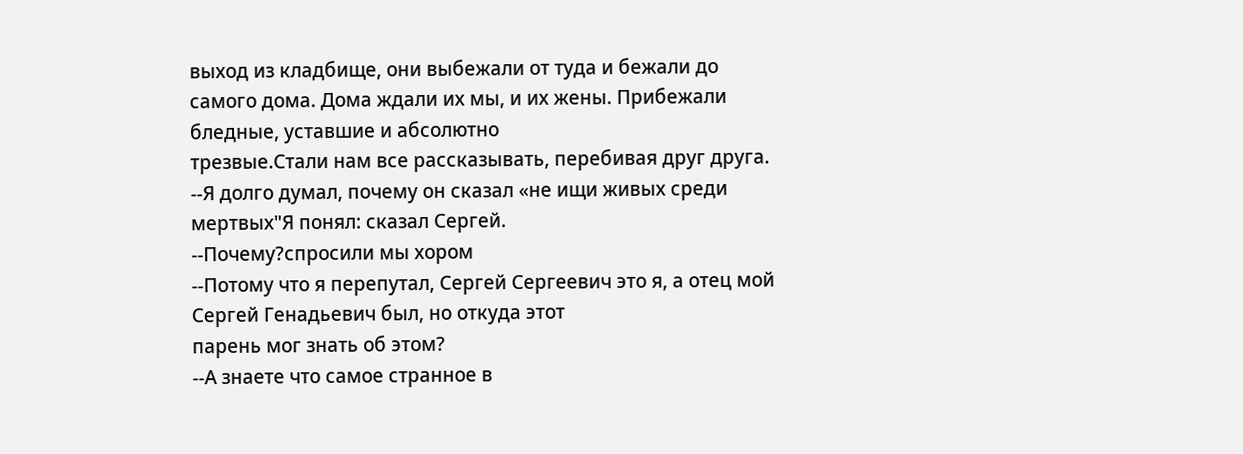выход из кладбище, они выбежали от туда и бежали до самого дома. Дома ждали их мы, и их жены. Прибежали бледные, уставшие и абсолютно
трезвые.Стали нам все рассказывать, перебивая друг друга.
--Я долго думал, почему он сказал «не ищи живых среди мертвых"Я понял: сказал Сергей.
--Почему?спросили мы хором
--Потому что я перепутал, Сергей Сергеевич это я, а отец мой Сергей Генадьевич был, но откуда этот
парень мог знать об этом?
--А знаете что самое странное в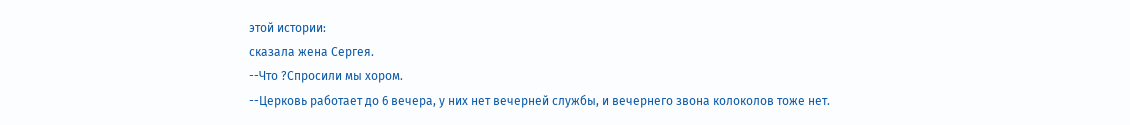этой истории:
сказала жена Сергея.
--Что ?Спросили мы хором.
--Церковь работает до 6 вечера, у них нет вечерней службы, и вечернего звона колоколов тоже нет.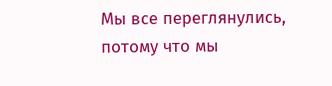Мы все переглянулись, потому что мы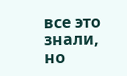все это знали, но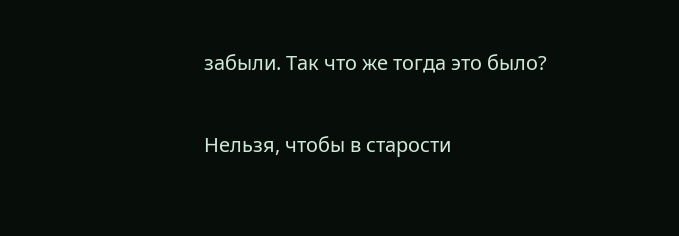забыли. Так что же тогда это было?

Нельзя, чтобы в старости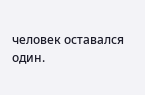человек оставался один.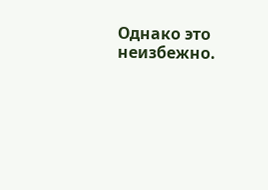Однако это неизбежно.